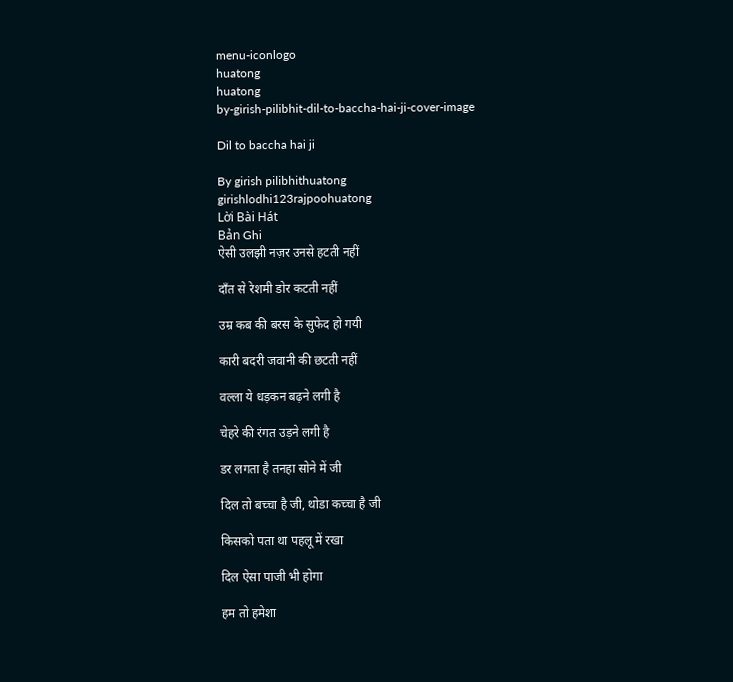menu-iconlogo
huatong
huatong
by-girish-pilibhit-dil-to-baccha-hai-ji-cover-image

Dil to baccha hai ji

By girish pilibhithuatong
girishlodhi123rajpoohuatong
Lời Bài Hát
Bản Ghi
ऐसी उलझी नज़र उनसे हटती नहीं

दाँत से रेशमी डोर कटती नहीं

उम्र कब की बरस के सुफेद हो गयी

कारी बदरी जवानी की छटती नहीं

वल्ला ये धड़कन बढ़ने लगी है

चेहरे की रंगत उड़ने लगी है

डर लगता है तनहा सोने में जी

दिल तो बच्चा है जी, थोडा कच्चा है जी

किसको पता था पहलू में रखा

दिल ऐसा पाजी भी होगा

हम तो हमेशा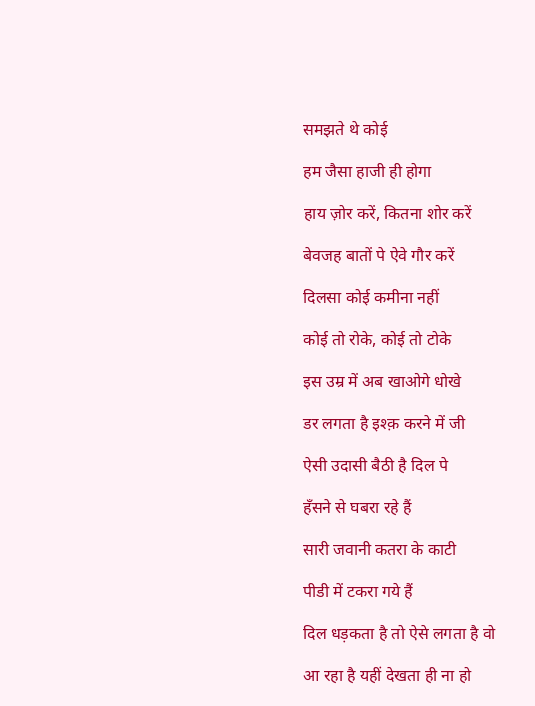समझते थे कोई

हम जैसा हाजी ही होगा

हाय ज़ोर करें, कितना शोर करें

बेवजह बातों पे ऐवे गौर करें

दिलसा कोई कमीना नहीं

कोई तो रोके, कोई तो टोके

इस उम्र में अब खाओगे धोखे

डर लगता है इश्क़ करने में जी

ऐसी उदासी बैठी है दिल पे

हँसने से घबरा रहे हैं

सारी जवानी कतरा के काटी

पीडी में टकरा गये हैं

दिल धड़कता है तो ऐसे लगता है वो

आ रहा है यहीं देखता ही ना हो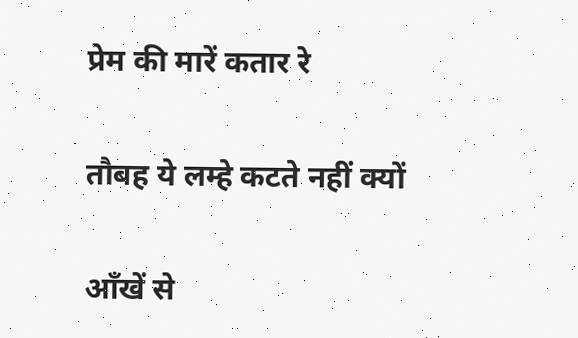प्रेम की मारें कतार रे

तौबह ये लम्हे कटते नहीं क्यों

आँखें से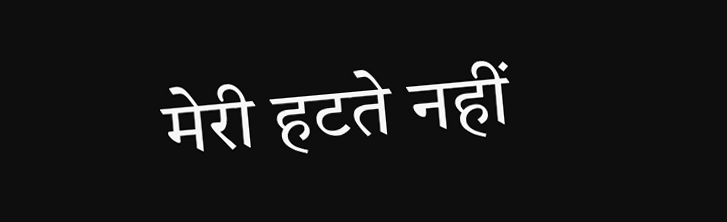मेरी हटते नहीं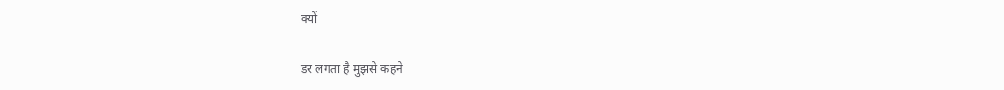क्यों

डर लगता है मुझसे कहने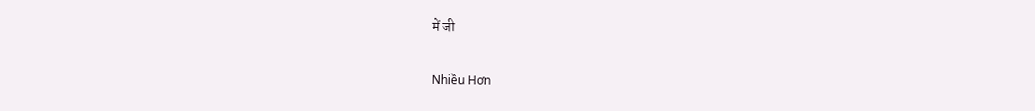में जी

Nhiều Hơn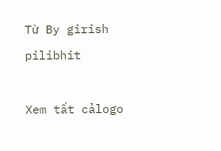Từ By girish pilibhit

Xem tất cảlogo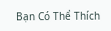Bạn Có Thể Thích